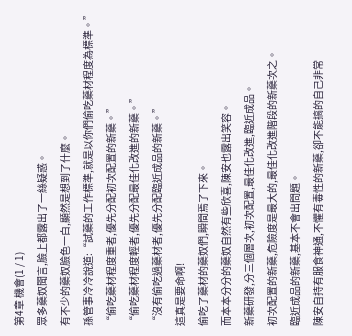第4章 機會(1 / 1)
眾多藥奴聞言,臉上都露出了一絲疑惑。
有不少的藥奴臉色一白,顯然是想到了什麼。
孫管事冷冷說道:“試藥的工作標準,就是以你們偷吃藥材程度為標準。”
“偷吃藥材程度重者,優先分配初次配置的新藥。”
“偷吃藥材程度輕者,優先分配最佳化改進的新藥。”
“沒有偷吃過藥材者,優先分配臨近成品的新藥。”
這真是要命啊!
偷吃了藥材的藥奴們,瞬間焉了下來。
而本本分分的藥奴自然有些欣喜,陳安也露出笑容。
新藥研發,分三個層次,初次配置,最佳化改進,臨近成品。
初次配置的新藥,危險度是最大的,最佳化改進階段的新藥次之。
臨近成品的新藥,基本不會出問題。
陳安自持有服食神通,不懼有毒性的新藥,卻不能搞的自己非常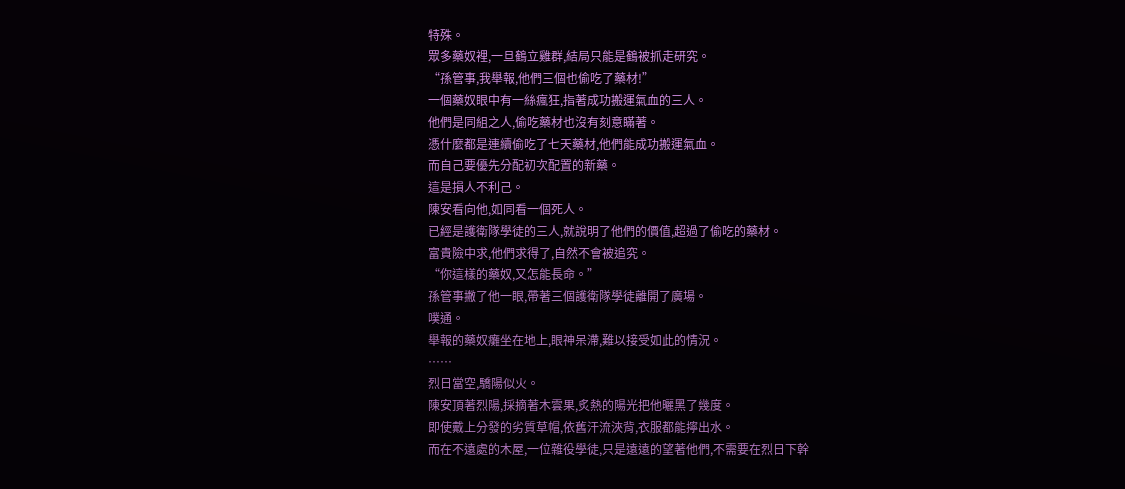特殊。
眾多藥奴裡,一旦鶴立雞群,結局只能是鶴被抓走研究。
“孫管事,我舉報,他們三個也偷吃了藥材!”
一個藥奴眼中有一絲瘋狂,指著成功搬運氣血的三人。
他們是同組之人,偷吃藥材也沒有刻意瞞著。
憑什麼都是連續偷吃了七天藥材,他們能成功搬運氣血。
而自己要優先分配初次配置的新藥。
這是損人不利己。
陳安看向他,如同看一個死人。
已經是護衛隊學徒的三人,就說明了他們的價值,超過了偷吃的藥材。
富貴險中求,他們求得了,自然不會被追究。
“你這樣的藥奴,又怎能長命。”
孫管事撇了他一眼,帶著三個護衛隊學徒離開了廣場。
噗通。
舉報的藥奴癱坐在地上,眼神呆滯,難以接受如此的情況。
……
烈日當空,驕陽似火。
陳安頂著烈陽,採摘著木雲果,炙熱的陽光把他曬黑了幾度。
即使戴上分發的劣質草帽,依舊汗流浹背,衣服都能擰出水。
而在不遠處的木屋,一位雜役學徒,只是遠遠的望著他們,不需要在烈日下幹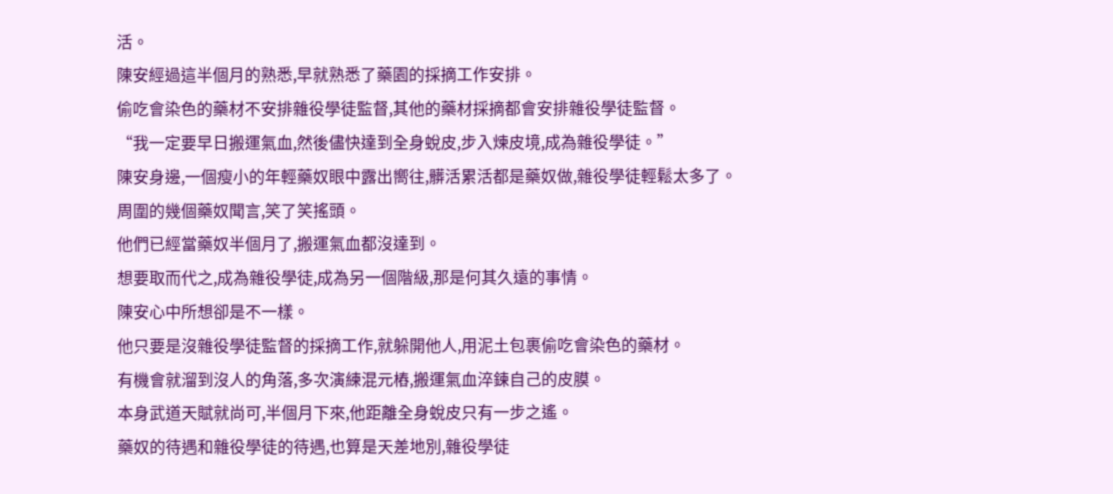活。
陳安經過這半個月的熟悉,早就熟悉了藥園的採摘工作安排。
偷吃會染色的藥材不安排雜役學徒監督,其他的藥材採摘都會安排雜役學徒監督。
“我一定要早日搬運氣血,然後儘快達到全身蛻皮,步入煉皮境,成為雜役學徒。”
陳安身邊,一個瘦小的年輕藥奴眼中露出嚮往,髒活累活都是藥奴做,雜役學徒輕鬆太多了。
周圍的幾個藥奴聞言,笑了笑搖頭。
他們已經當藥奴半個月了,搬運氣血都沒達到。
想要取而代之,成為雜役學徒,成為另一個階級,那是何其久遠的事情。
陳安心中所想卻是不一樣。
他只要是沒雜役學徒監督的採摘工作,就躲開他人,用泥土包裹偷吃會染色的藥材。
有機會就溜到沒人的角落,多次演練混元樁,搬運氣血淬鍊自己的皮膜。
本身武道天賦就尚可,半個月下來,他距離全身蛻皮只有一步之遙。
藥奴的待遇和雜役學徒的待遇,也算是天差地別,雜役學徒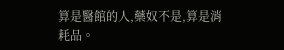算是醫館的人,藥奴不是,算是消耗品。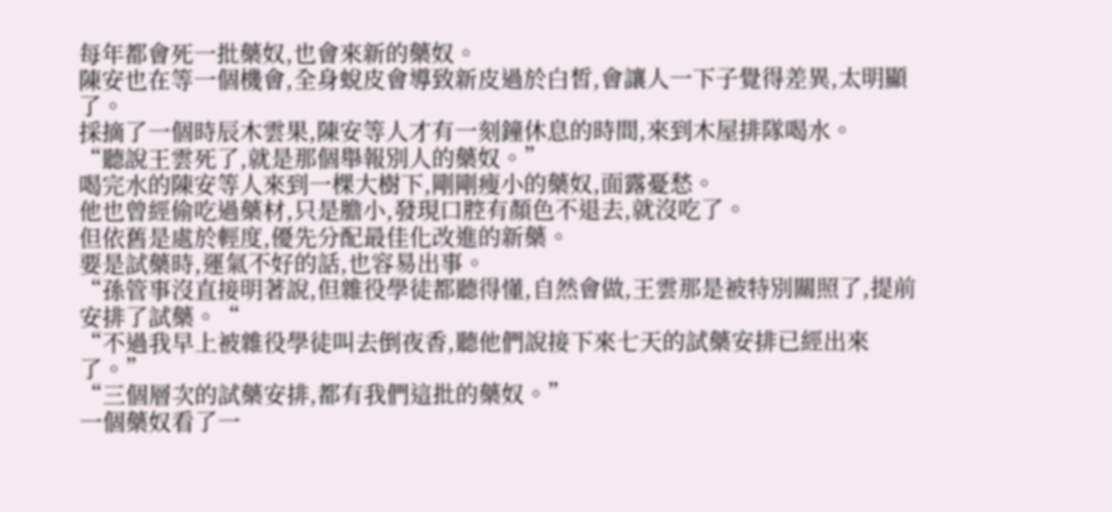每年都會死一批藥奴,也會來新的藥奴。
陳安也在等一個機會,全身蛻皮會導致新皮過於白皙,會讓人一下子覺得差異,太明顯了。
採摘了一個時辰木雲果,陳安等人才有一刻鐘休息的時間,來到木屋排隊喝水。
“聽說王雲死了,就是那個舉報別人的藥奴。”
喝完水的陳安等人來到一棵大樹下,剛剛瘦小的藥奴,面露憂愁。
他也曾經偷吃過藥材,只是膽小,發現口腔有顏色不退去,就沒吃了。
但依舊是處於輕度,優先分配最佳化改進的新藥。
要是試藥時,運氣不好的話,也容易出事。
“孫管事沒直接明著說,但雜役學徒都聽得懂,自然會做,王雲那是被特別關照了,提前安排了試藥。“
“不過我早上被雜役學徒叫去倒夜香,聽他們說接下來七天的試藥安排已經出來了。”
“三個層次的試藥安排,都有我們這批的藥奴。”
一個藥奴看了一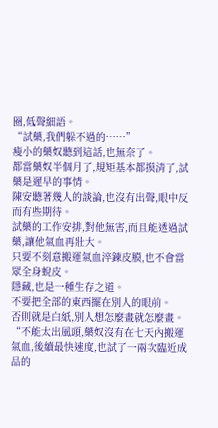圈,低聲細語。
“試藥,我們躲不過的……”
瘦小的藥奴聽到這話,也無奈了。
都當藥奴半個月了,規矩基本都摸清了,試藥是遲早的事情。
陳安聽著幾人的談論,也沒有出聲,眼中反而有些期待。
試藥的工作安排,對他無害,而且能透過試藥,讓他氣血再壯大。
只要不刻意搬運氣血淬鍊皮膜,也不會當眾全身蛻皮。
隱藏,也是一種生存之道。
不要把全部的東西擺在別人的眼前。
否則就是白紙,別人想怎麼畫就怎麼畫。
“不能太出風頭,藥奴沒有在七天內搬運氣血,後續最快速度,也試了一兩次臨近成品的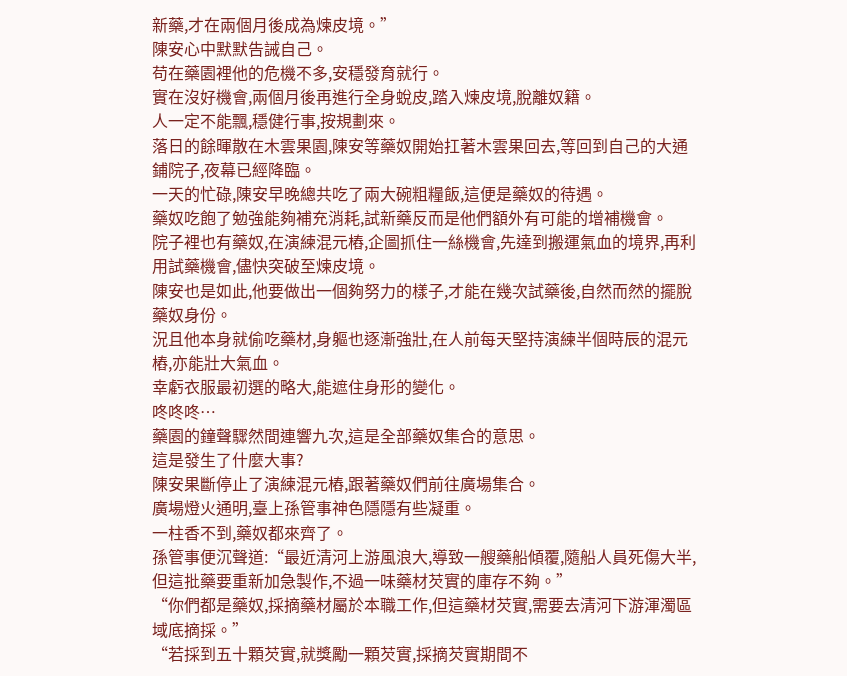新藥,才在兩個月後成為煉皮境。”
陳安心中默默告誡自己。
苟在藥園裡他的危機不多,安穩發育就行。
實在沒好機會,兩個月後再進行全身蛻皮,踏入煉皮境,脫離奴籍。
人一定不能飄,穩健行事,按規劃來。
落日的餘暉散在木雲果園,陳安等藥奴開始扛著木雲果回去,等回到自己的大通鋪院子,夜幕已經降臨。
一天的忙碌,陳安早晚總共吃了兩大碗粗糧飯,這便是藥奴的待遇。
藥奴吃飽了勉強能夠補充消耗,試新藥反而是他們額外有可能的增補機會。
院子裡也有藥奴,在演練混元樁,企圖抓住一絲機會,先達到搬運氣血的境界,再利用試藥機會,儘快突破至煉皮境。
陳安也是如此,他要做出一個夠努力的樣子,才能在幾次試藥後,自然而然的擺脫藥奴身份。
況且他本身就偷吃藥材,身軀也逐漸強壯,在人前每天堅持演練半個時辰的混元樁,亦能壯大氣血。
幸虧衣服最初選的略大,能遮住身形的變化。
咚咚咚…
藥園的鐘聲驟然間連響九次,這是全部藥奴集合的意思。
這是發生了什麼大事?
陳安果斷停止了演練混元樁,跟著藥奴們前往廣場集合。
廣場燈火通明,臺上孫管事神色隱隱有些凝重。
一柱香不到,藥奴都來齊了。
孫管事便沉聲道:“最近清河上游風浪大,導致一艘藥船傾覆,隨船人員死傷大半,但這批藥要重新加急製作,不過一味藥材芡實的庫存不夠。”
“你們都是藥奴,採摘藥材屬於本職工作,但這藥材芡實,需要去清河下游渾濁區域底摘採。”
“若採到五十顆芡實,就獎勵一顆芡實,採摘芡實期間不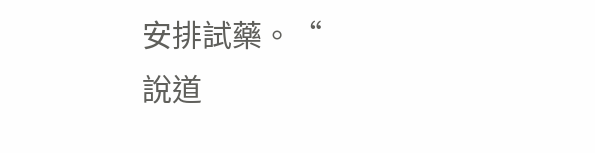安排試藥。“
說道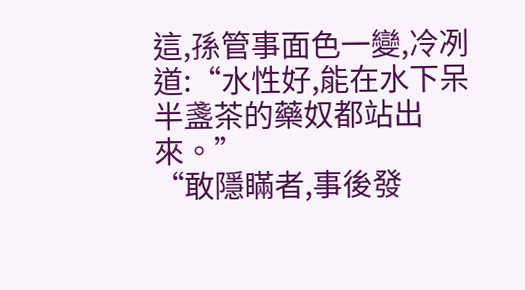這,孫管事面色一變,冷冽道:“水性好,能在水下呆半盞茶的藥奴都站出來。”
“敢隱瞞者,事後發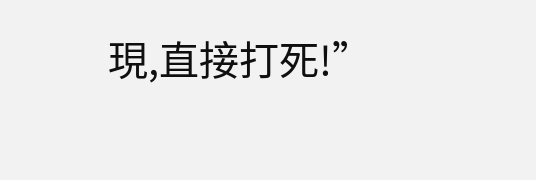現,直接打死!”